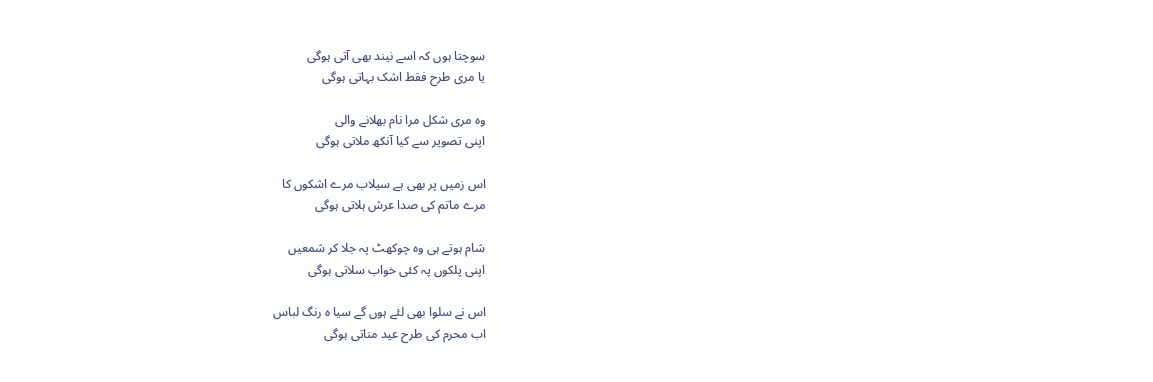سوچتا ہوں کہ اسے نیند بھی آتی ہوگی
یا مری طرح فقط اشک بہاتی ہوگی

وہ مری شکل مرا نام بھلانے والی
اپنی تصویر سے کیا آنکھ ملاتی ہوگی

اس زمیں پر بھی ہے سیلاب مرے اشکوں کا
مرے ماتم کی صدا عرش ہلاتی ہوگی

شام ہوتے ہی وہ چوکھٹ پہ جلا کر شمعیں
اپنی پلکوں پہ کئی خواب سلاتی ہوگی

اس نے سلوا بھی لئے ہوں گے سیا ہ رنگ لباس
اب محرم کی طرح عید مناتی ہوگی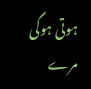ہوتی ہوگی مرے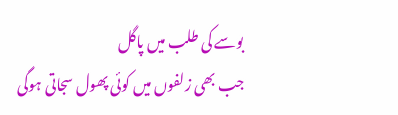بوسے کی طلب میں پاگل
جب بھی زلفوں میں کوئی پھول سجاتی ہوگی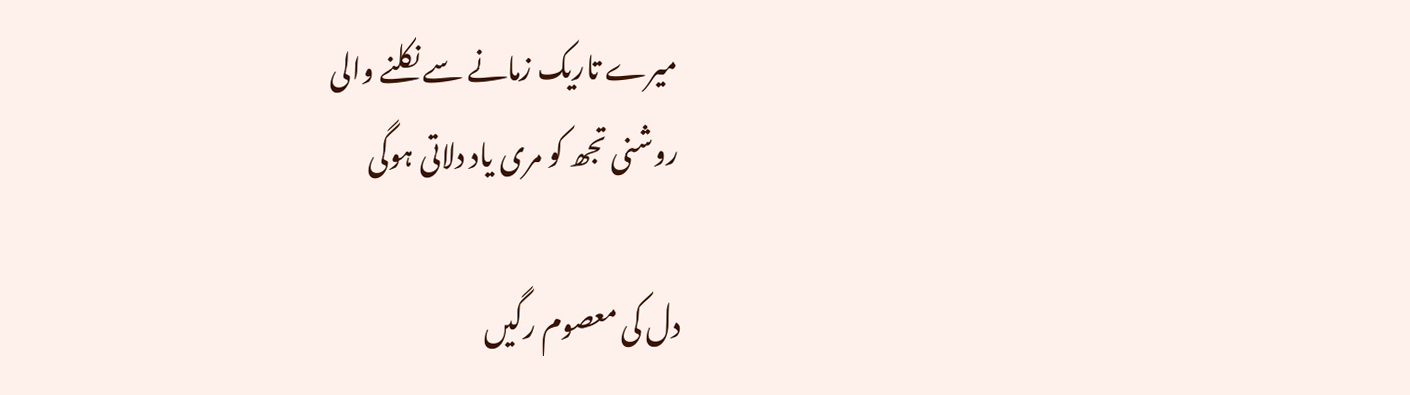میرے تاریک زمانے سے نکلنے والی
روشنی تجھ کو مری یاد دلاتی ہوگی

دل کی معصوم رگیں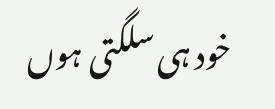خود ہی سلگتی ہوں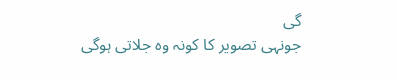گی
جونہی تصویر کا کونہ وہ جلاتی ہوگی